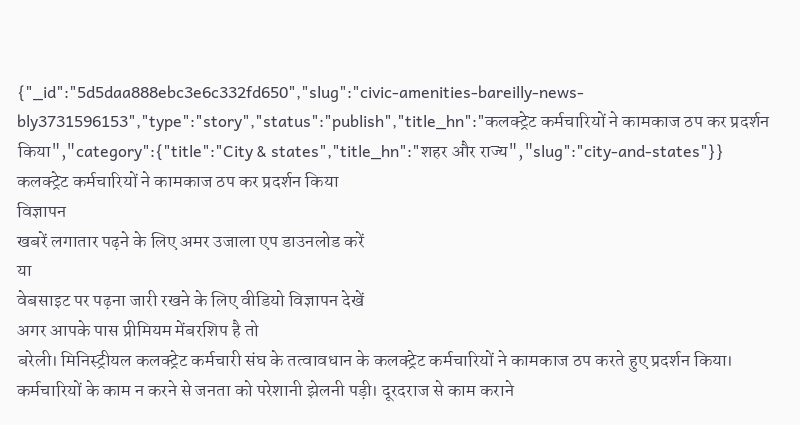{"_id":"5d5daa888ebc3e6c332fd650","slug":"civic-amenities-bareilly-news-bly3731596153","type":"story","status":"publish","title_hn":"कलक्ट्रेट कर्मचारियों ने कामकाज ठप कर प्रदर्शन किया","category":{"title":"City & states","title_hn":"शहर और राज्य","slug":"city-and-states"}}
कलक्ट्रेट कर्मचारियों ने कामकाज ठप कर प्रदर्शन किया
विज्ञापन
खबरें लगातार पढ़ने के लिए अमर उजाला एप डाउनलोड करें
या
वेबसाइट पर पढ़ना जारी रखने के लिए वीडियो विज्ञापन देखें
अगर आपके पास प्रीमियम मेंबरशिप है तो
बरेली। मिनिस्ट्रीयल कलक्ट्रेट कर्मचारी संघ के तत्वावधान के कलक्ट्रेट कर्मचारियों ने कामकाज ठप करते हुए प्रदर्शन किया। कर्मचारियों के काम न करने से जनता को परेशानी झेलनी पड़ी। दूरदराज से काम कराने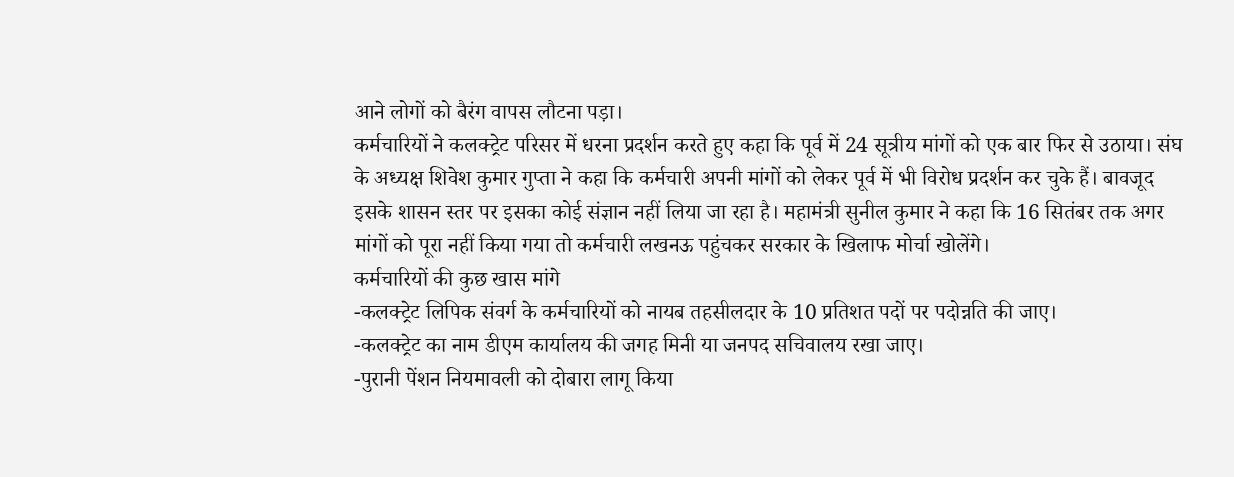आने लोगों को बैरंग वापस लौटना पड़ा।
कर्मचारियों ने कलक्ट्रेट परिसर में धरना प्रदर्शन करते हुए कहा कि पूर्व में 24 सूत्रीय मांगों को एक बार फिर से उठाया। संघ के अध्यक्ष शिवेश कुमार गुप्ता ने कहा कि कर्मचारी अपनी मांगों को लेकर पूर्व में भी विरोध प्रदर्शन कर चुके हैं। बावजूद इसके शासन स्तर पर इसका कोई संज्ञान नहीं लिया जा रहा है। महामंत्री सुनील कुमार ने कहा कि 16 सितंबर तक अगर मांगों को पूरा नहीं किया गया तो कर्मचारी लखनऊ पहुंचकर सरकार के खिलाफ मोर्चा खोलेंगे।
कर्मचारियों की कुछ खास मांगे
-कलक्ट्रेट लिपिक संवर्ग के कर्मचारियों को नायब तहसीलदार के 10 प्रतिशत पदों पर पदोन्नति की जाए।
-कलक्ट्रेट का नाम डीएम कार्यालय की जगह मिनी या जनपद सचिवालय रखा जाए।
-पुरानी पेंशन नियमावली को दोबारा लागू किया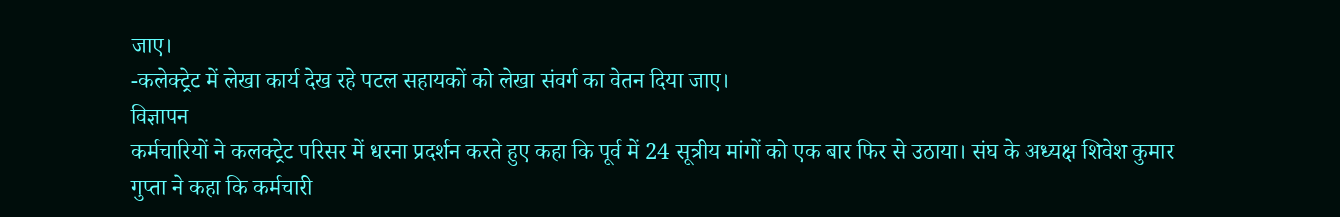जाए।
-कलेक्ट्रेट में लेखा कार्य देख रहे पटल सहायकों को लेखा संवर्ग का वेतन दिया जाए।
विज्ञापन
कर्मचारियों ने कलक्ट्रेट परिसर में धरना प्रदर्शन करते हुए कहा कि पूर्व में 24 सूत्रीय मांगों को एक बार फिर से उठाया। संघ के अध्यक्ष शिवेश कुमार गुप्ता ने कहा कि कर्मचारी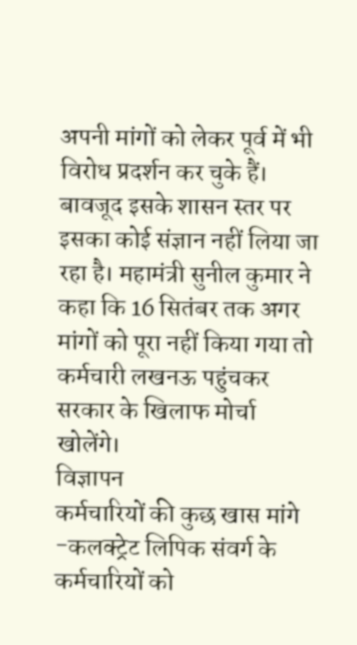अपनी मांगों को लेकर पूर्व में भी विरोध प्रदर्शन कर चुके हैं। बावजूद इसके शासन स्तर पर इसका कोई संज्ञान नहीं लिया जा रहा है। महामंत्री सुनील कुमार ने कहा कि 16 सितंबर तक अगर मांगों को पूरा नहीं किया गया तो कर्मचारी लखनऊ पहुंचकर सरकार के खिलाफ मोर्चा खोलेंगे।
विज्ञापन
कर्मचारियों की कुछ खास मांगे
-कलक्ट्रेट लिपिक संवर्ग के कर्मचारियों को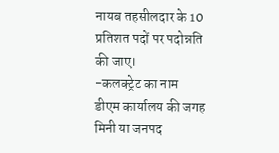नायब तहसीलदार के 10 प्रतिशत पदों पर पदोन्नति की जाए।
-कलक्ट्रेट का नाम डीएम कार्यालय की जगह मिनी या जनपद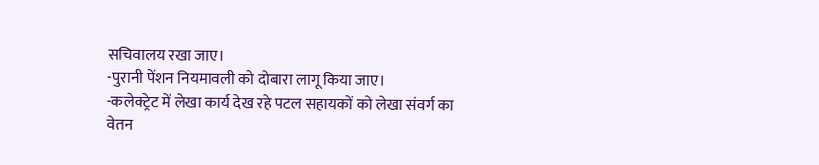सचिवालय रखा जाए।
-पुरानी पेंशन नियमावली को दोबारा लागू किया जाए।
-कलेक्ट्रेट में लेखा कार्य देख रहे पटल सहायकों को लेखा संवर्ग का वेतन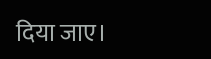दिया जाए।